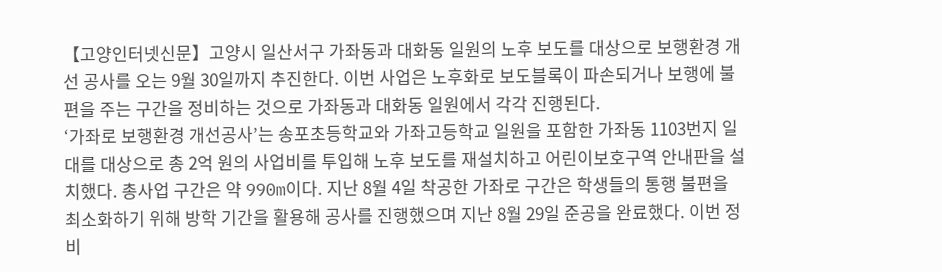【고양인터넷신문】고양시 일산서구 가좌동과 대화동 일원의 노후 보도를 대상으로 보행환경 개선 공사를 오는 9월 30일까지 추진한다. 이번 사업은 노후화로 보도블록이 파손되거나 보행에 불편을 주는 구간을 정비하는 것으로 가좌동과 대화동 일원에서 각각 진행된다.
‘가좌로 보행환경 개선공사’는 송포초등학교와 가좌고등학교 일원을 포함한 가좌동 1103번지 일대를 대상으로 총 2억 원의 사업비를 투입해 노후 보도를 재설치하고 어린이보호구역 안내판을 설치했다. 총사업 구간은 약 990m이다. 지난 8월 4일 착공한 가좌로 구간은 학생들의 통행 불편을 최소화하기 위해 방학 기간을 활용해 공사를 진행했으며 지난 8월 29일 준공을 완료했다. 이번 정비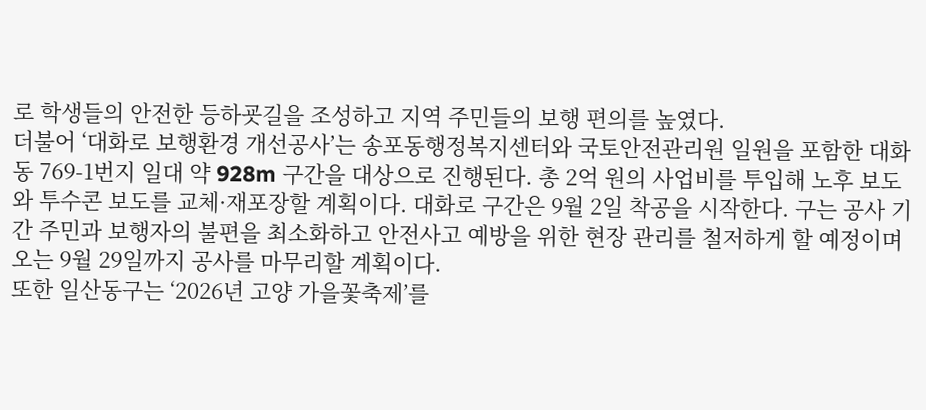로 학생들의 안전한 등하굣길을 조성하고 지역 주민들의 보행 편의를 높였다.
더불어 ‘대화로 보행환경 개선공사’는 송포동행정복지센터와 국토안전관리원 일원을 포함한 대화동 769-1번지 일대 약 928m 구간을 대상으로 진행된다. 총 2억 원의 사업비를 투입해 노후 보도와 투수콘 보도를 교체·재포장할 계획이다. 대화로 구간은 9월 2일 착공을 시작한다. 구는 공사 기간 주민과 보행자의 불편을 최소화하고 안전사고 예방을 위한 현장 관리를 철저하게 할 예정이며 오는 9월 29일까지 공사를 마무리할 계획이다.
또한 일산동구는 ‘2026년 고양 가을꽃축제’를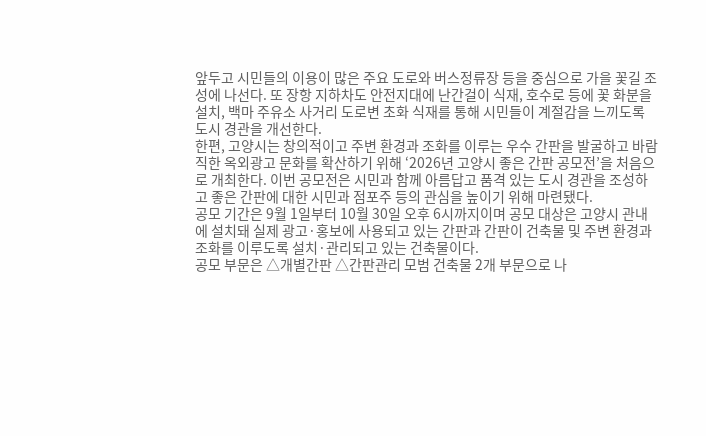앞두고 시민들의 이용이 많은 주요 도로와 버스정류장 등을 중심으로 가을 꽃길 조성에 나선다. 또 장항 지하차도 안전지대에 난간걸이 식재, 호수로 등에 꽃 화분을 설치, 백마 주유소 사거리 도로변 초화 식재를 통해 시민들이 계절감을 느끼도록 도시 경관을 개선한다.
한편, 고양시는 창의적이고 주변 환경과 조화를 이루는 우수 간판을 발굴하고 바람직한 옥외광고 문화를 확산하기 위해 ‘2026년 고양시 좋은 간판 공모전’을 처음으로 개최한다. 이번 공모전은 시민과 함께 아름답고 품격 있는 도시 경관을 조성하고 좋은 간판에 대한 시민과 점포주 등의 관심을 높이기 위해 마련됐다.
공모 기간은 9월 1일부터 10월 30일 오후 6시까지이며 공모 대상은 고양시 관내에 설치돼 실제 광고·홍보에 사용되고 있는 간판과 간판이 건축물 및 주변 환경과 조화를 이루도록 설치·관리되고 있는 건축물이다.
공모 부문은 △개별간판 △간판관리 모범 건축물 2개 부문으로 나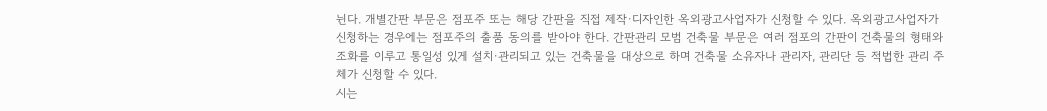뉜다. 개별간판 부문은 점포주 또는 해당 간판을 직접 제작·디자인한 옥외광고사업자가 신청할 수 있다. 옥외광고사업자가 신청하는 경우에는 점포주의 출품 동의를 받아야 한다. 간판관리 모범 건축물 부문은 여러 점포의 간판이 건축물의 형태와 조화를 이루고 통일성 있게 설치·관리되고 있는 건축물을 대상으로 하며 건축물 소유자나 관리자, 관리단 등 적법한 관리 주체가 신청할 수 있다.
시는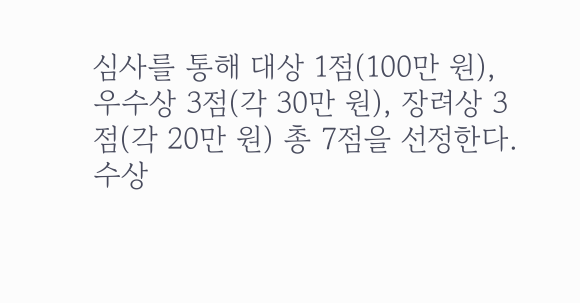심사를 통해 대상 1점(100만 원), 우수상 3점(각 30만 원), 장려상 3점(각 20만 원) 총 7점을 선정한다. 수상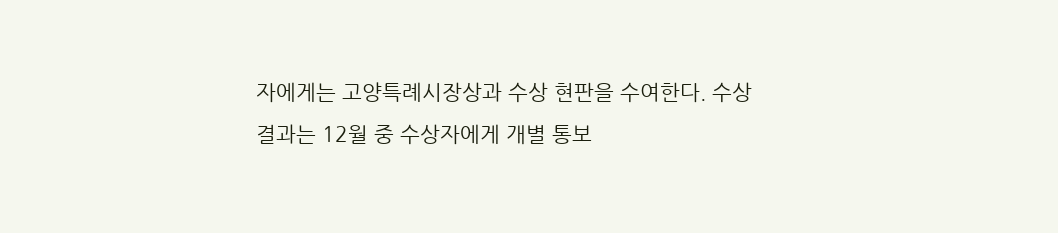자에게는 고양특례시장상과 수상 현판을 수여한다. 수상 결과는 12월 중 수상자에게 개별 통보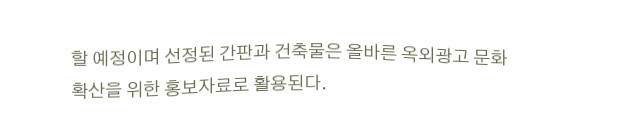할 예정이며 선정된 간판과 건축물은 올바른 옥외광고 문화 확산을 위한 홍보자료로 활용된다.